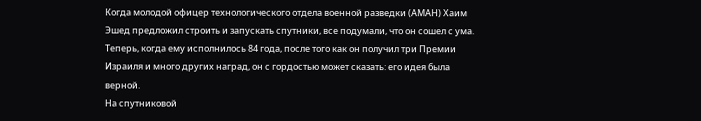Когда молодой офицер технологического отдела военной разведки (АМАН) Хаим Эшед предложил строить и запускать спутники, все подумали, что он сошел с ума. Теперь, когда ему исполнилось 84 года, после того как он получил три Премии Израиля и много других наград, он с гордостью может сказать: его идея была верной.
На спутниковой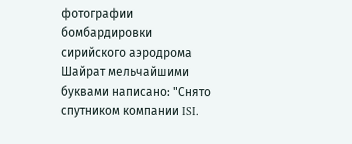фотографии бомбардировки сирийского аэродрома Шайрат мельчайшими буквами написано: "Снято спутником компании ISI.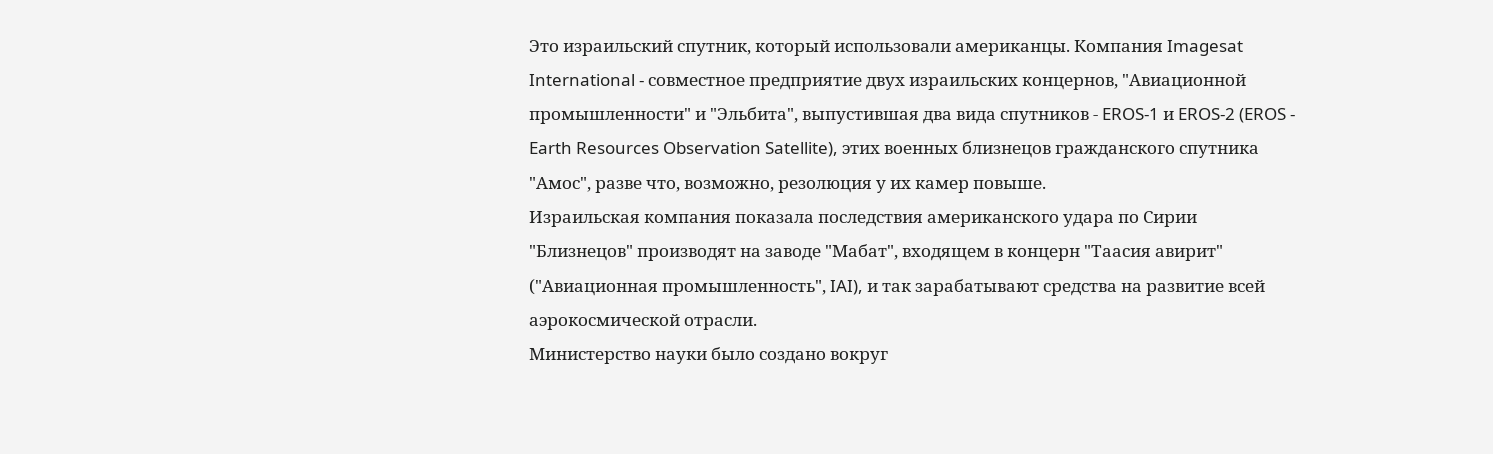Это израильский спутник, который использовали американцы. Компания Imagesat International - совместное предприятие двух израильских концернов, "Авиационной промышленности" и "Эльбита", выпустившая два вида спутников - EROS-1 и EROS-2 (EROS - Earth Resources Observation Satellite), этих военных близнецов гражданского спутника "Амос", разве что, возможно, резолюция у их камер повыше.
Израильская компания показала последствия американского удара по Сирии
"Близнецов" производят на заводе "Мабат", входящем в концерн "Таасия авирит" ("Авиационная промышленность", IAI), и так зарабатывают средства на развитие всей аэрокосмической отрасли.
Министерство науки было создано вокруг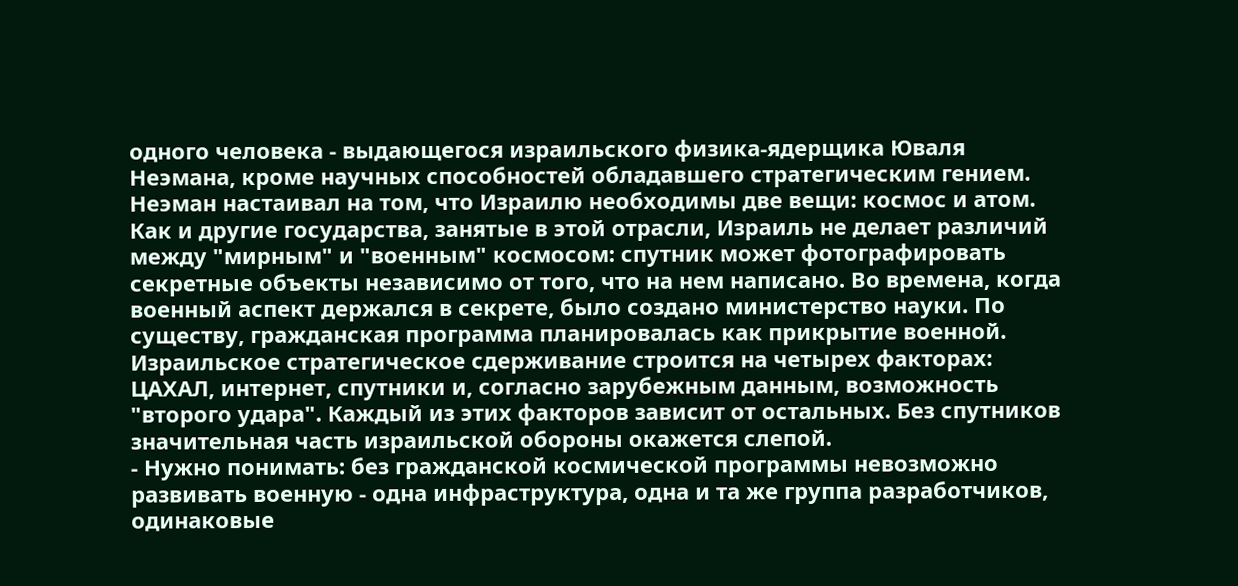одного человека - выдающегося израильского физика-ядерщика Юваля Неэмана, кроме научных способностей обладавшего стратегическим гением. Неэман настаивал на том, что Израилю необходимы две вещи: космос и атом.
Как и другие государства, занятые в этой отрасли, Израиль не делает различий между "мирным" и "военным" космосом: спутник может фотографировать секретные объекты независимо от того, что на нем написано. Во времена, когда военный аспект держался в секрете, было создано министерство науки. По существу, гражданская программа планировалась как прикрытие военной.
Израильское стратегическое сдерживание строится на четырех факторах: ЦАХАЛ, интернет, спутники и, согласно зарубежным данным, возможность "второго удара". Каждый из этих факторов зависит от остальных. Без спутников значительная часть израильской обороны окажется слепой.
- Нужно понимать: без гражданской космической программы невозможно развивать военную - одна инфраструктура, одна и та же группа разработчиков, одинаковые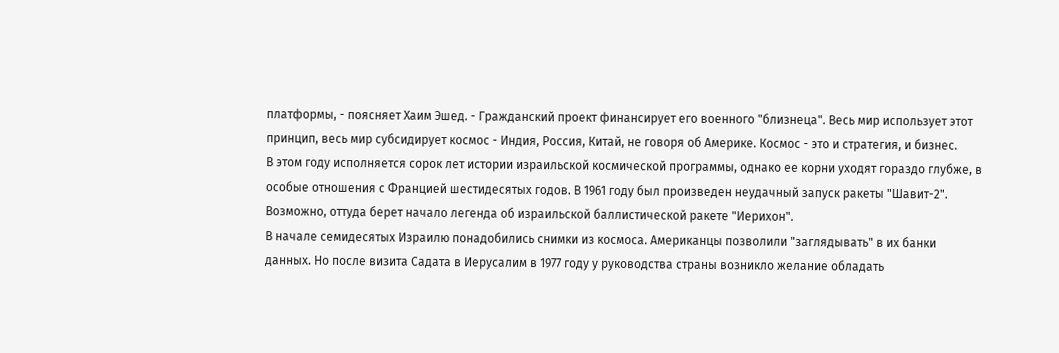платформы, - поясняет Хаим Эшед. - Гражданский проект финансирует его военного "близнеца". Весь мир использует этот принцип, весь мир субсидирует космос - Индия, Россия, Китай, не говоря об Америке. Космос - это и стратегия, и бизнес.
В этом году исполняется сорок лет истории израильской космической программы, однако ее корни уходят гораздо глубже, в особые отношения с Францией шестидесятых годов. В 1961 году был произведен неудачный запуск ракеты "Шавит-2". Возможно, оттуда берет начало легенда об израильской баллистической ракете "Иерихон".
В начале семидесятых Израилю понадобились снимки из космоса. Американцы позволили "заглядывать" в их банки данных. Но после визита Садата в Иерусалим в 1977 году у руководства страны возникло желание обладать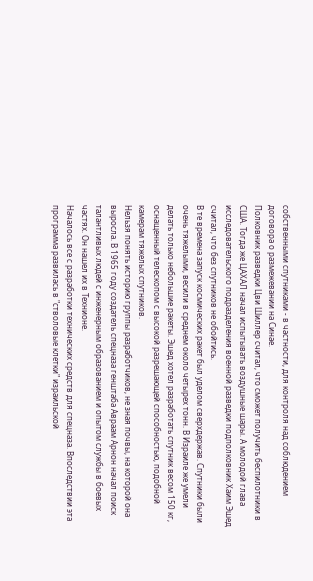собственными спутниками - в частности, для контроля над соблюдением договора о размежевании на Синае.
Полковник разведки Цви Шиллер считал, что сможет получить беспилотники в США. Тогда же ЦАХАЛ начал испытывать воздушные шары. А молодой глава исследовательского подразделения военной разведки подполковник Хаим Эшед считал, что без спутников не обойтись.
В те времена запуск космических ракет был уделом сверхдержав. Спутники были очень тяжелыми, весили в среднем около четырех тонн. В Израиле же умели делать только небольшие ракеты. Эшед хотел разработать спутник весом 150 кг, оснащенный телескопом с высокой разрешающей способностью, подобной камерам тяжелых спутников.
Нельзя понять историю группы разработчиков, не зная почвы, на которой она выросла. В 1965 году создатель спецназа генштаба Авраам Арнон начал поиск талантливых людей с инженерным образованием и опытом службы в боевых частях. Он нашел их в Технионе.
Началось все с разработки технических средств для спецназа. Впоследствии эта программа развилась в "стволовые клетки" израильской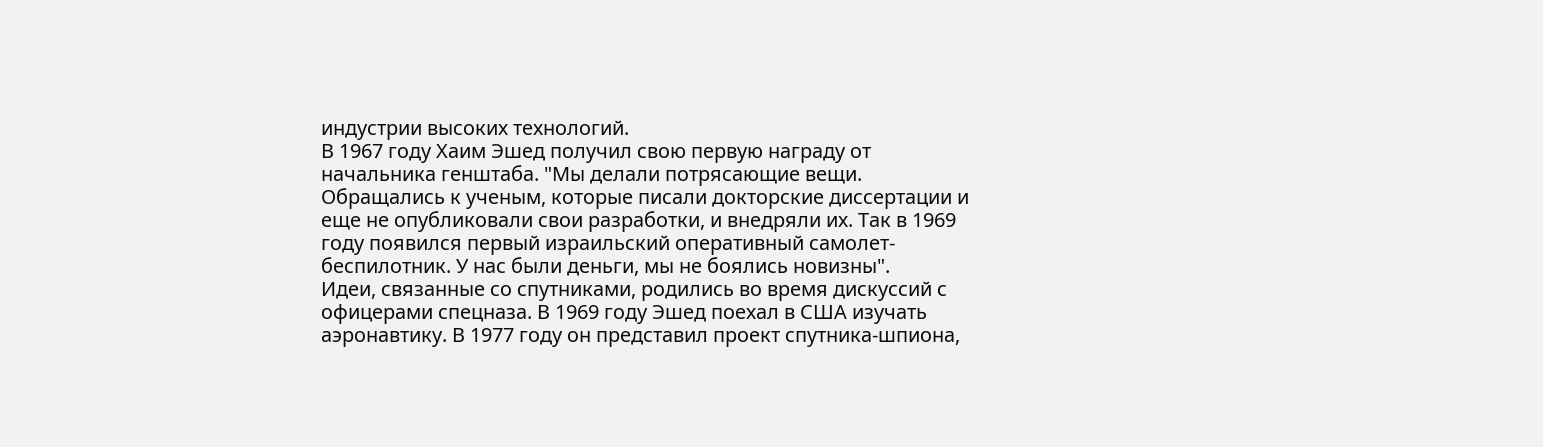индустрии высоких технологий.
В 1967 году Хаим Эшед получил свою первую награду от начальника генштаба. "Мы делали потрясающие вещи. Обращались к ученым, которые писали докторские диссертации и еще не опубликовали свои разработки, и внедряли их. Так в 1969 году появился первый израильский оперативный самолет-беспилотник. У нас были деньги, мы не боялись новизны".
Идеи, связанные со спутниками, родились во время дискуссий с офицерами спецназа. В 1969 году Эшед поехал в США изучать аэронавтику. В 1977 году он представил проект спутника-шпиона,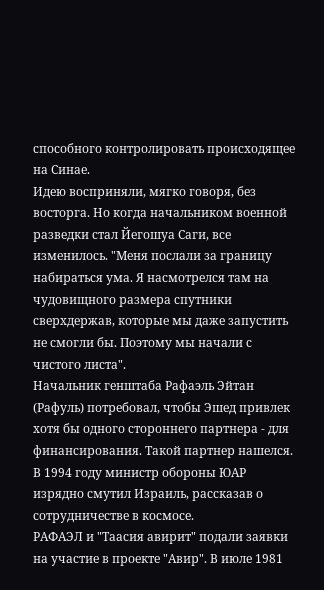способного контролировать происходящее на Синае.
Идею восприняли, мягко говоря, без восторга. Но когда начальником военной разведки стал Йегошуа Саги, все изменилось. "Меня послали за границу набираться ума. Я насмотрелся там на чудовищного размера спутники сверхдержав, которые мы даже запустить не смогли бы. Поэтому мы начали с чистого листа".
Начальник генштаба Рафаэль Эйтан (Рафуль) потребовал, чтобы Эшед привлек хотя бы одного стороннего партнера - для финансирования. Такой партнер нашелся. В 1994 году министр обороны ЮАР изрядно смутил Израиль, рассказав о сотрудничестве в космосе.
РАФАЭЛ и "Таасия авирит" подали заявки на участие в проекте "Авир". В июле 1981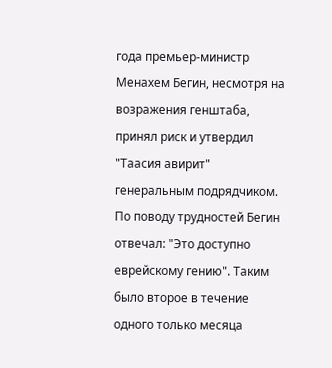года премьер-министр Менахем Бегин, несмотря на возражения генштаба, принял риск и утвердил "Таасия авирит" генеральным подрядчиком.
По поводу трудностей Бегин отвечал: "Это доступно еврейскому гению". Таким было второе в течение одного только месяца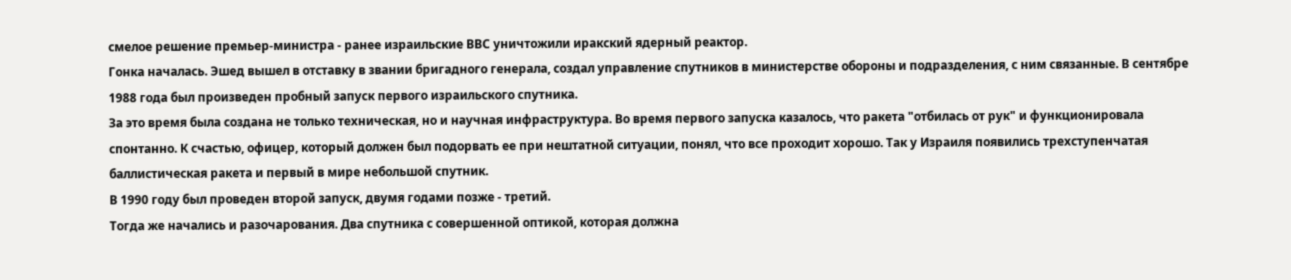смелое решение премьер-министра - ранее израильские ВВС уничтожили иракский ядерный реактор.
Гонка началась. Эшед вышел в отставку в звании бригадного генерала, создал управление спутников в министерстве обороны и подразделения, с ним связанные. В сентябре 1988 года был произведен пробный запуск первого израильского спутника.
За это время была создана не только техническая, но и научная инфраструктура. Во время первого запуска казалось, что ракета "отбилась от рук" и функционировала спонтанно. К счастью, офицер, который должен был подорвать ее при нештатной ситуации, понял, что все проходит хорошо. Так у Израиля появились трехступенчатая баллистическая ракета и первый в мире небольшой спутник.
В 1990 году был проведен второй запуск, двумя годами позже - третий.
Тогда же начались и разочарования. Два спутника с совершенной оптикой, которая должна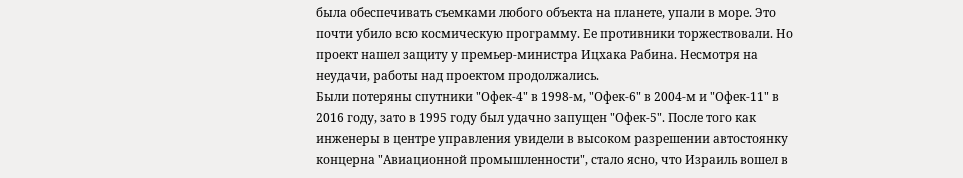была обеспечивать съемками любого объекта на планете, упали в море. Это почти убило всю космическую программу. Ее противники торжествовали. Но проект нашел защиту у премьер-министра Ицхака Рабина. Несмотря на неудачи, работы над проектом продолжались.
Были потеряны спутники "Офек-4" в 1998-м, "Офек-6" в 2004-м и "Офек-11" в 2016 году, зато в 1995 году был удачно запущен "Офек-5". После того как инженеры в центре управления увидели в высоком разрешении автостоянку концерна "Авиационной промышленности", стало ясно, что Израиль вошел в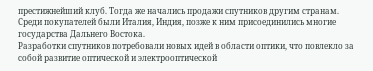престижнейший клуб. Тогда же начались продажи спутников другим странам.
Среди покупателей были Италия, Индия, позже к ним присоединились многие государства Дальнего Востока.
Разработки спутников потребовали новых идей в области оптики, что повлекло за собой развитие оптической и электрооптической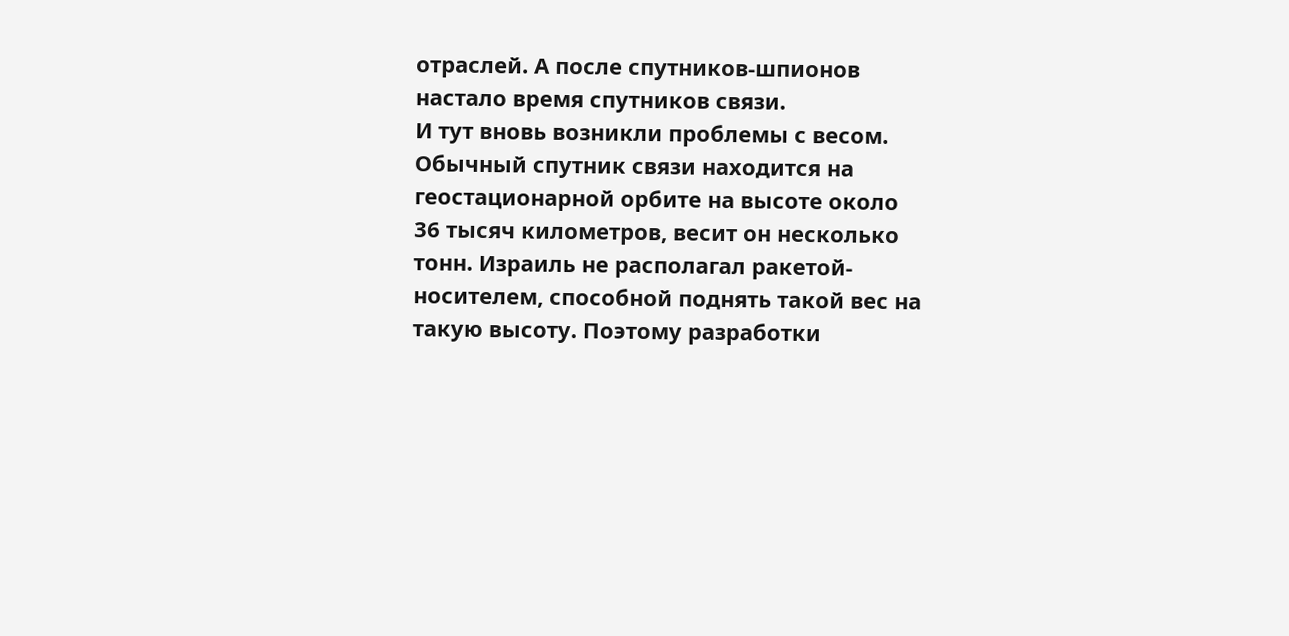отраслей. А после спутников-шпионов настало время спутников связи.
И тут вновь возникли проблемы с весом. Обычный спутник связи находится на геостационарной орбите на высоте около 36 тысяч километров, весит он несколько тонн. Израиль не располагал ракетой-носителем, способной поднять такой вес на такую высоту. Поэтому разработки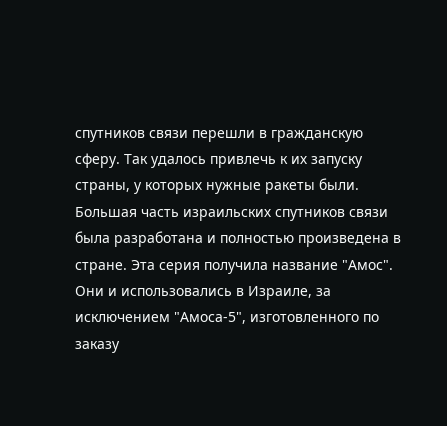спутников связи перешли в гражданскую сферу. Так удалось привлечь к их запуску страны, у которых нужные ракеты были.
Большая часть израильских спутников связи была разработана и полностью произведена в стране. Эта серия получила название "Амос". Они и использовались в Израиле, за исключением "Амоса-5", изготовленного по заказу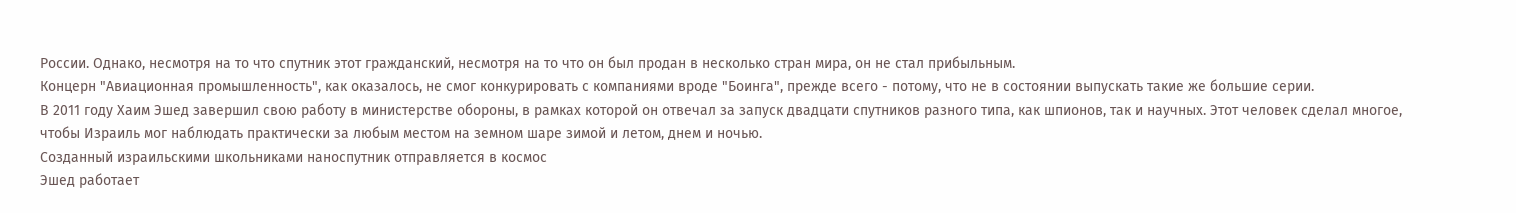России. Однако, несмотря на то что спутник этот гражданский, несмотря на то что он был продан в несколько стран мира, он не стал прибыльным.
Концерн "Авиационная промышленность", как оказалось, не смог конкурировать с компаниями вроде "Боинга", прежде всего - потому, что не в состоянии выпускать такие же большие серии.
В 2011 году Хаим Эшед завершил свою работу в министерстве обороны, в рамках которой он отвечал за запуск двадцати спутников разного типа, как шпионов, так и научных. Этот человек сделал многое, чтобы Израиль мог наблюдать практически за любым местом на земном шаре зимой и летом, днем и ночью.
Созданный израильскими школьниками наноспутник отправляется в космос
Эшед работает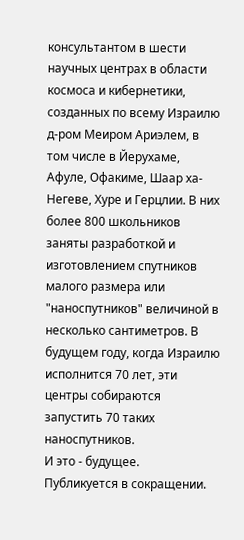консультантом в шести научных центрах в области космоса и кибернетики, созданных по всему Израилю д-ром Меиром Ариэлем, в том числе в Йерухаме, Афуле, Офакиме, Шаар ха-Негеве, Хуре и Герцлии. В них более 800 школьников заняты разработкой и изготовлением спутников малого размера или "наноспутников" величиной в несколько сантиметров. В будущем году, когда Израилю исполнится 70 лет, эти центры собираются запустить 70 таких наноспутников.
И это - будущее.
Публикуется в сокращении.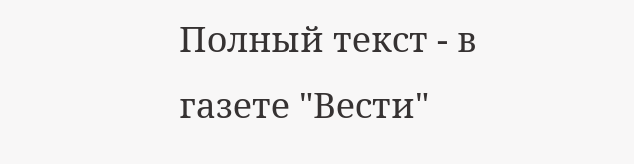Полный текст - в газете "Вести"